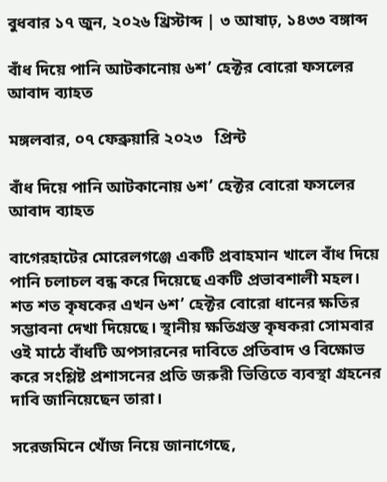বুধবার ১৭ জুন, ২০২৬ খ্রিস্টাব্দ | ৩ আষাঢ়, ১৪৩৩ বঙ্গাব্দ

বাঁধ দিয়ে পানি আটকানোয় ৬শ’ হেক্টর বোরো ফসলের আবাদ ব্যাহত

মঙ্গলবার, ০৭ ফেব্রুয়ারি ২০২৩   প্রিন্ট

বাঁধ দিয়ে পানি আটকানোয় ৬শ’ হেক্টর বোরো ফসলের আবাদ ব্যাহত

বাগেরহাটের মোরেলগঞ্জে একটি প্রবাহমান খালে বাঁধ দিয়ে পানি চলাচল বন্ধ করে দিয়েছে একটি প্রভাবশালী মহল। শত শত কৃষকের এখন ৬শ’ হেক্টর বোরো ধানের ক্ষতির সম্ভাবনা দেখা দিয়েছে। স্থানীয় ক্ষতিগ্রস্ত কৃষকরা সোমবার ওই মাঠে বাঁধটি অপসারনের দাবিতে প্রতিবাদ ও বিক্ষোভ করে সংশ্লিষ্ট প্রশাসনের প্রতি জরুরী ভিত্তিতে ব্যবস্থা গ্রহনের দাবি জানিয়েছেন তারা।

সরেজমিনে খোঁজ নিয়ে জানাগেছে,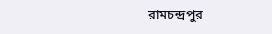রামচন্দ্রপুর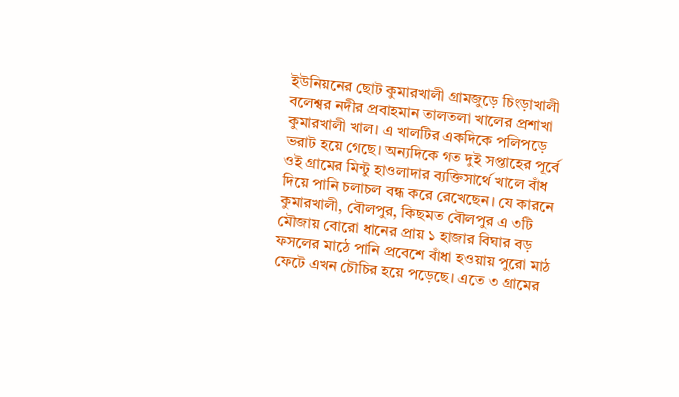ইউনিয়নের ছোট কুমারখালী গ্রামজুড়ে চিংড়াখালী বলেশ্বর নদীর প্রবাহমান তালতলা খালের প্রশাখা কুমারখালী খাল। এ খালটির একদিকে পলিপড়ে ভরাট হয়ে গেছে। অন্যদিকে গত দুই সপ্তাহের পূর্বে ওই গ্রামের মিন্টু হাওলাদার ব্যক্তিসার্থে খালে বাঁধ দিয়ে পানি চলাচল বন্ধ করে রেখেছেন। যে কারনে কুমারখালী, বৌলপুর, কিছমত বৌলপুর এ ৩টি মৌজায় বোরো ধানের প্রায় ১ হাজার বিঘার বড় ফসলের মাঠে পানি প্রবেশে বাঁধা হওয়ায় পুরো মাঠ ফেটে এখন চৌচির হয়ে পড়েছে। এতে ৩ গ্রামের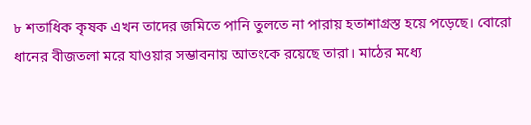৮ শতাধিক কৃষক এখন তাদের জমিতে পানি তুলতে না পারায় হতাশাগ্রস্ত হয়ে পড়েছে। বোরো ধানের বীজতলা মরে যাওয়ার সম্ভাবনায় আতংকে রয়েছে তারা। মাঠের মধ্যে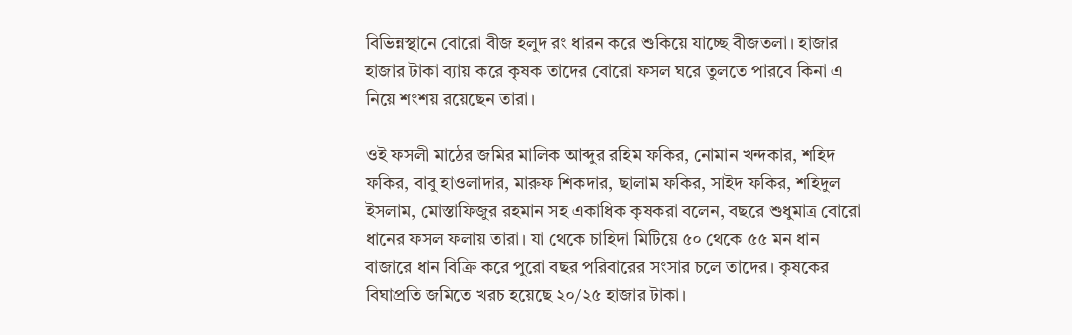বিভিন্নস্থানে বোরো বীজ হলুদ রং ধারন করে শুকিয়ে যাচ্ছে বীজতলা। হাজার হাজার টাকা ব্যায় করে কৃষক তাদের বোরো ফসল ঘরে তুলতে পারবে কিনা এ নিয়ে শংশয় রয়েছেন তারা।

ওই ফসলী মাঠের জমির মালিক আব্দুর রহিম ফকির, নোমান খন্দকার, শহিদ ফকির, বাবু হাওলাদার, মারুফ শিকদার, ছালাম ফকির, সাইদ ফকির, শহিদুল ইসলাম, মোস্তাফিজুর রহমান সহ একাধিক কৃষকরা বলেন, বছরে শুধুমাত্র বোরো ধানের ফসল ফলায় তারা। যা থেকে চাহিদা মিটিয়ে ৫০ থেকে ৫৫ মন ধান বাজারে ধান বিক্রি করে পুরো বছর পরিবারের সংসার চলে তাদের। কৃষকের বিঘাপ্রতি জমিতে খরচ হয়েছে ২০/২৫ হাজার টাকা।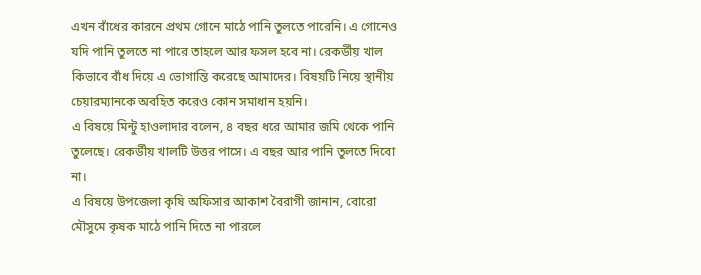এখন বাঁধের কারনে প্রথম গোনে মাঠে পানি তুলতে পারেনি। এ গোনেও যদি পানি তুলতে না পারে তাহলে আর ফসল হবে না। রেকর্ডীয় খাল কিভাবে বাঁধ দিয়ে এ ভোগান্তি করেছে আমাদের। বিষয়টি নিয়ে স্থানীয় চেয়ারম্যানকে অবহিত করেও কোন সমাধান হয়নি।
এ বিষয়ে মিন্টু হাওলাদার বলেন, ৪ বছর ধরে আমার জমি থেকে পানি তুলেছে। রেকর্ডীয় খালটি উত্তর পাসে। এ বছর আর পানি তুলতে দিবো না।
এ বিষয়ে উপজেলা কৃষি অফিসার আকাশ বৈরাগী জানান, বোরো মৌসুমে কৃষক মাঠে পানি দিতে না পারলে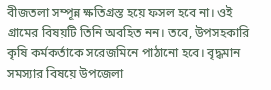বীজতলা সম্পূন্ন ক্ষতিগ্রস্ত হয়ে ফসল হবে না। ওই গ্রামের বিষয়টি তিনি অবহিত নন। তবে, উপসহকারি কৃষি কর্মকর্তাকে সরেজমিনে পাঠানো হবে। বৃদ্ধমান সমস্যার বিষয়ে উপজেলা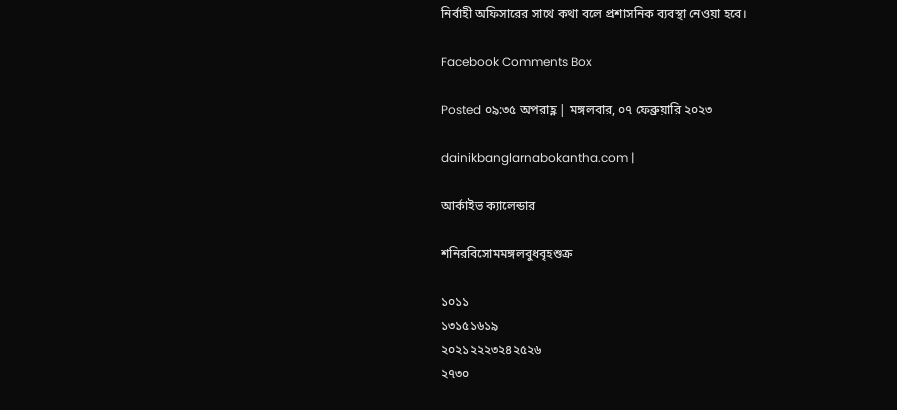নির্বাহী অফিসারের সাথে কথা বলে প্রশাসনিক ব্যবস্থা নেওয়া হবে।

Facebook Comments Box

Posted ০৯:৩৫ অপরাহ্ণ | মঙ্গলবার, ০৭ ফেব্রুয়ারি ২০২৩

dainikbanglarnabokantha.com |

আর্কাইভ ক্যালেন্ডার

শনিরবিসোমমঙ্গলবুধবৃহশুক্র

১০১১
১৩১৫১৬১৯
২০২১২২২৩২৪২৫২৬
২৭৩০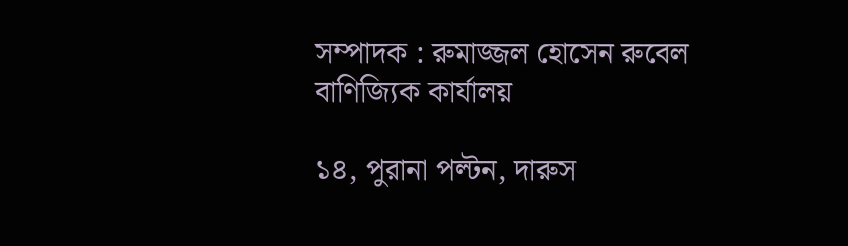সম্পাদক : রুমাজ্জল হোসেন রুবেল
বাণিজ্যিক কার্যালয়

১৪, পুরানা পল্টন, দারুস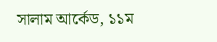সালাম আর্কেড, ১১ম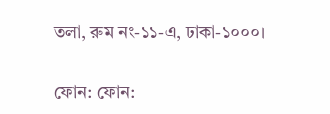তলা, রুম নং-১১-এ, ঢাকা-১০০০।

ফোন: ফোন: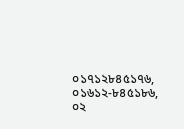০১৭১২৮৪৫১৭৬, ০১৬১২-৮৪৫১৮৬, ০২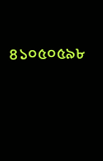৪১০৫০৫৯৮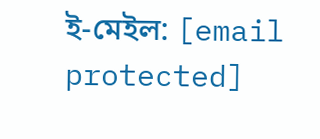ই-মেইল: [email protected]